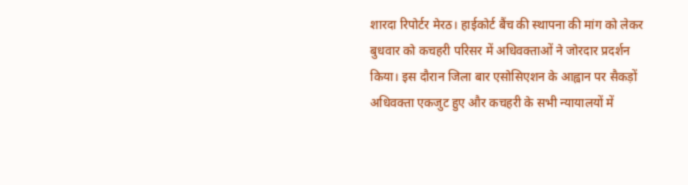शारदा रिपोर्टर मेरठ। हाईकोर्ट बैंच की स्थापना की मांग को लेकर बुधवार को कचहरी परिसर में अधिवक्ताओं ने जोरदार प्रदर्शन किया। इस दौरान जिला बार एसोसिएशन के आह्वान पर सैकड़ों अधिवक्ता एकजुट हुए और कचहरी के सभी न्यायालयों में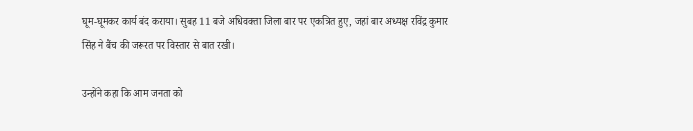घूम-घूमकर कार्य बंद कराया। सुबह 11 बजे अधिवक्ता जिला बार पर एकत्रित हुए, जहां बार अध्यक्ष रविंद्र कुमार सिंह ने बैंच की जरूरत पर विस्तार से बात रखी।

उन्होंने कहा कि आम जनता को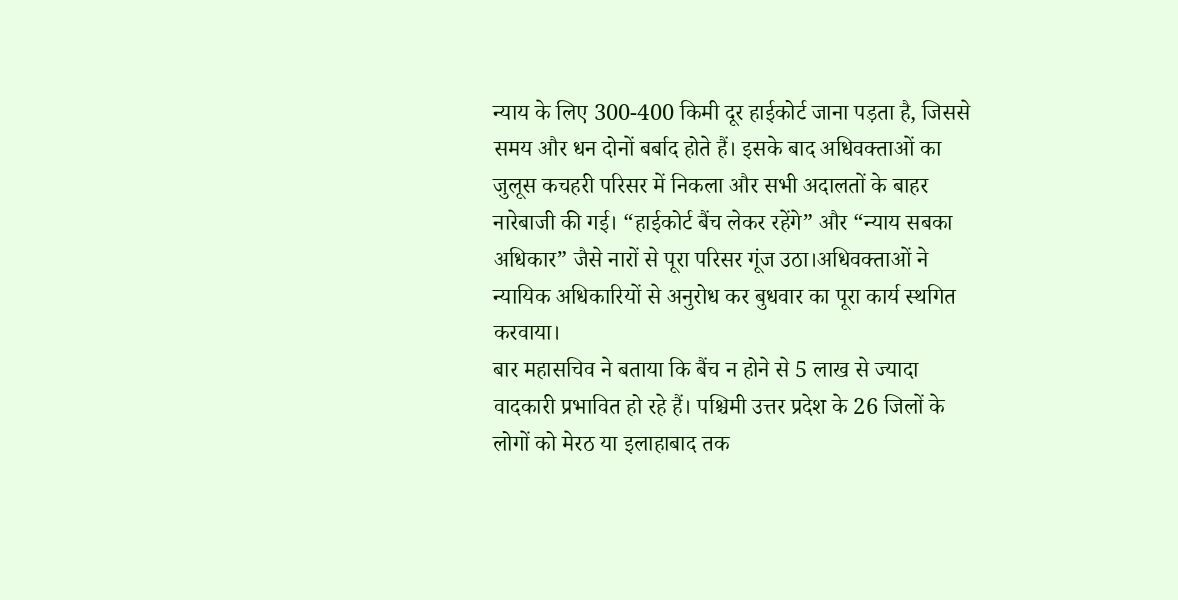न्याय के लिए 300-400 किमी दूर हाईकोर्ट जाना पड़ता है, जिससे समय और धन दोनों बर्बाद होते हैं। इसके बाद अधिवक्ताओं का जुलूस कचहरी परिसर में निकला और सभी अदालतों के बाहर नारेबाजी की गई। “हाईकोर्ट बैंच लेकर रहेंगे” और “न्याय सबका अधिकार” जैसे नारों से पूरा परिसर गूंज उठा।अधिवक्ताओं ने न्यायिक अधिकारियों से अनुरोध कर बुधवार का पूरा कार्य स्थगित करवाया।
बार महासचिव ने बताया कि बैंच न होने से 5 लाख से ज्यादा वादकारी प्रभावित हो रहे हैं। पश्चिमी उत्तर प्रदेश के 26 जिलों के लोगों को मेरठ या इलाहाबाद तक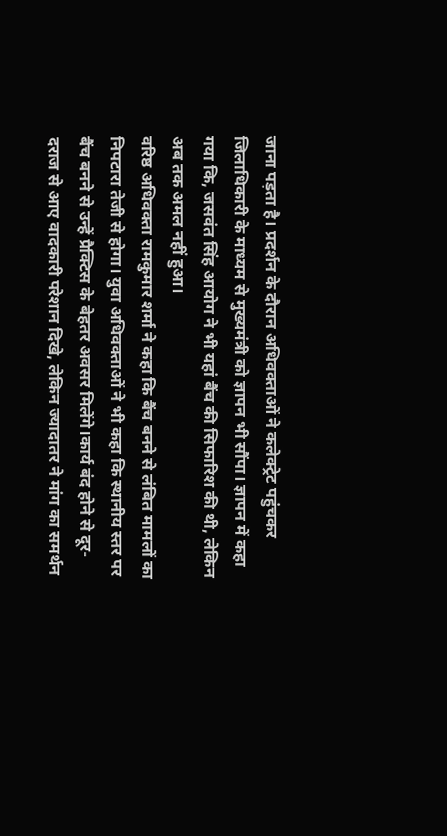जाना पड़ता है। प्रदर्शन के दौरान अधिवक्ताओं ने कलेक्ट्रेट पहुंचकर जिलाधिकारी के माध्यम से मुख्यमंत्री को ज्ञापन भी सौंपा। ज्ञापन में कहा गया कि, जसवंत सिंह आयोग ने भी यहां बैंच की सिफारिश की थी, लेकिन अब तक अमल नहीं हुआ।
वरिष्ठ अधिवक्ता रामकुमार शर्मा ने कहा कि बैंच बनने से लंबित मामलों का निपटारा तेजी से होगा। युवा अधिवक्ताओं ने भी कहा कि स्थानीय स्तर पर बैंच बनने से उन्हें प्रैक्टिस के बेहतर अवसर मिलेंगे।कार्य बंद होने से दूर-दराज से आए वादकारी परेशान दिखे, लेकिन ज्यादातर ने मांग का समर्थन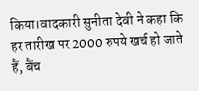किया।वादकारी सुनीता देवी ने कहा कि हर तारीख पर 2000 रुपये खर्च हो जाते हैं, बैंच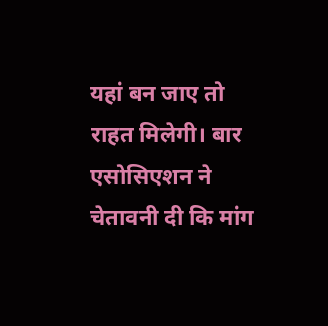यहां बन जाए तो राहत मिलेगी। बार एसोसिएशन ने चेतावनी दी कि मांग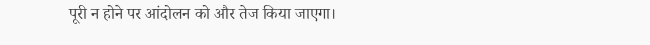पूरी न होने पर आंदोलन को और तेज किया जाएगा।